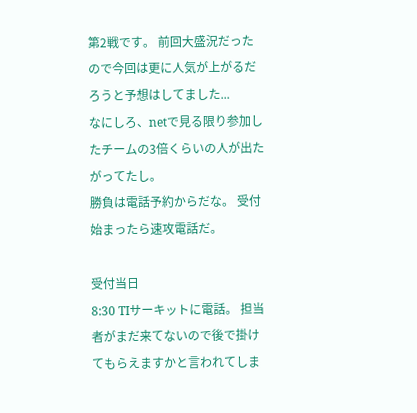第2戦です。 前回大盛況だったので今回は更に人気が上がるだろうと予想はしてました...
なにしろ、netで見る限り参加したチームの3倍くらいの人が出たがってたし。
勝負は電話予約からだな。 受付始まったら速攻電話だ。

受付当日
8:30 TIサーキットに電話。 担当者がまだ来てないので後で掛けてもらえますかと言われてしま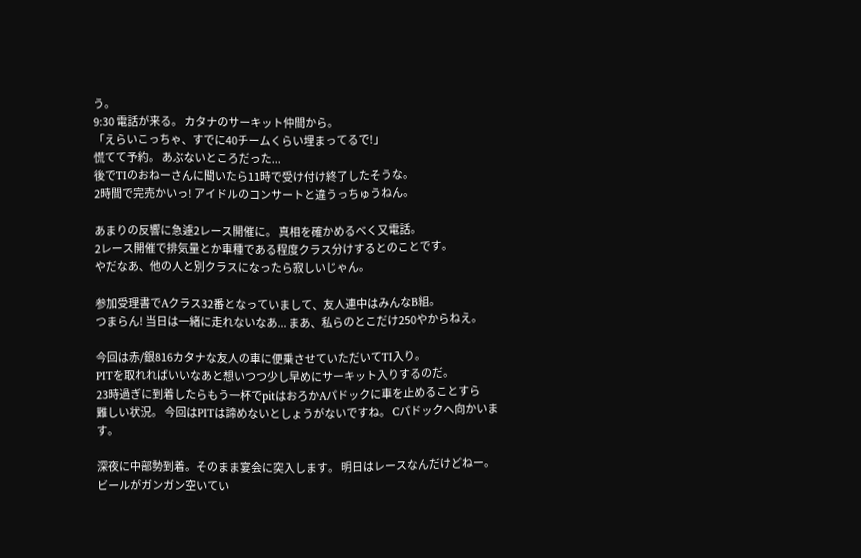う。
9:30 電話が来る。 カタナのサーキット仲間から。
「えらいこっちゃ、すでに40チームくらい埋まってるで!」
慌てて予約。 あぶないところだった...
後でTIのおねーさんに聞いたら11時で受け付け終了したそうな。
2時間で完売かいっ! アイドルのコンサートと違うっちゅうねん。

あまりの反響に急遽2レース開催に。 真相を確かめるべく又電話。
2レース開催で排気量とか車種である程度クラス分けするとのことです。
やだなあ、他の人と別クラスになったら寂しいじゃん。

参加受理書でAクラス32番となっていまして、友人連中はみんなB組。
つまらん! 当日は一緒に走れないなあ... まあ、私らのとこだけ250やからねえ。

今回は赤/銀816カタナな友人の車に便乗させていただいてTI入り。
PITを取れればいいなあと想いつつ少し早めにサーキット入りするのだ。
23時過ぎに到着したらもう一杯でpitはおろかAパドックに車を止めることすら
難しい状況。 今回はPITは諦めないとしょうがないですね。 Cパドックへ向かいます。

深夜に中部勢到着。そのまま宴会に突入します。 明日はレースなんだけどねー。
ビールがガンガン空いてい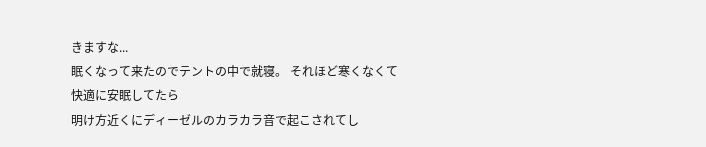きますな...
眠くなって来たのでテントの中で就寝。 それほど寒くなくて快適に安眠してたら
明け方近くにディーゼルのカラカラ音で起こされてし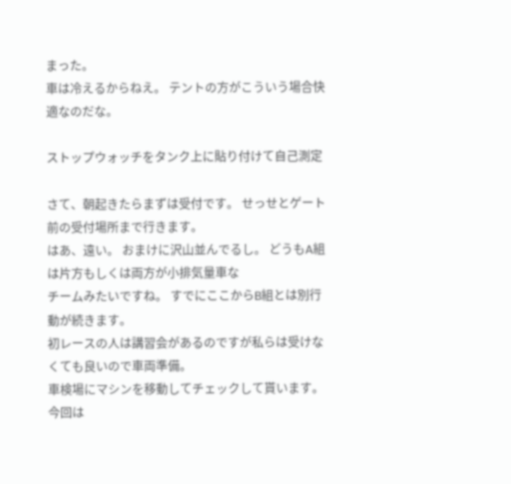まった。
車は冷えるからねえ。 テントの方がこういう場合快適なのだな。

ストップウォッチをタンク上に貼り付けて自己測定

さて、朝起きたらまずは受付です。 せっせとゲート前の受付場所まで行きます。
はあ、遠い。 おまけに沢山並んでるし。 どうもA組は片方もしくは両方が小排気量車な
チームみたいですね。 すでにここからB組とは別行動が続きます。
初レースの人は講習会があるのですが私らは受けなくても良いので車両準備。
車検場にマシンを移動してチェックして貰います。今回は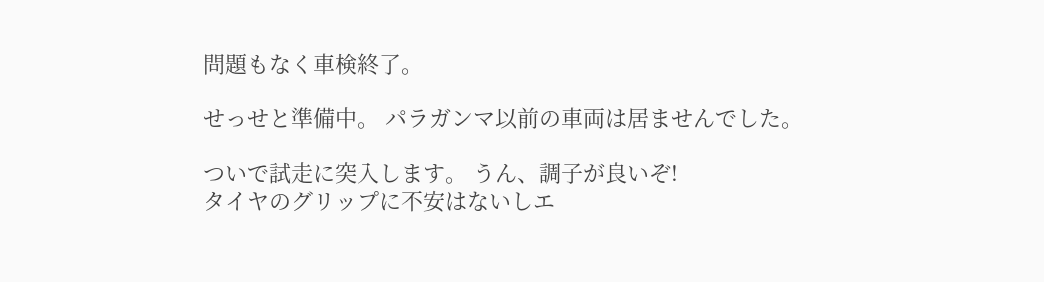問題もなく車検終了。

せっせと準備中。 パラガンマ以前の車両は居ませんでした。

ついで試走に突入します。 うん、調子が良いぞ!
タイヤのグリップに不安はないしエ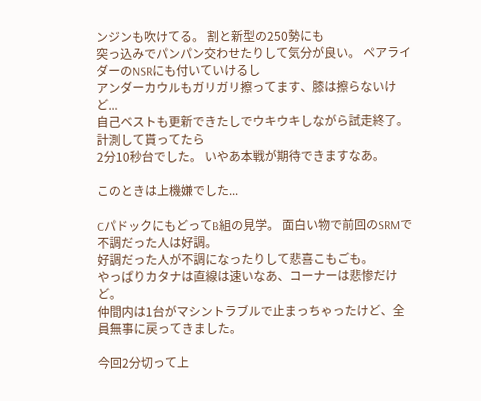ンジンも吹けてる。 割と新型の250勢にも
突っ込みでパンパン交わせたりして気分が良い。 ペアライダーのNSRにも付いていけるし
アンダーカウルもガリガリ擦ってます、膝は擦らないけど...
自己ベストも更新できたしでウキウキしながら試走終了。 計測して貰ってたら
2分10秒台でした。 いやあ本戦が期待できますなあ。

このときは上機嫌でした...

CパドックにもどってB組の見学。 面白い物で前回のSRMで不調だった人は好調。
好調だった人が不調になったりして悲喜こもごも。
やっぱりカタナは直線は速いなあ、コーナーは悲惨だけど。
仲間内は1台がマシントラブルで止まっちゃったけど、全員無事に戻ってきました。

今回2分切って上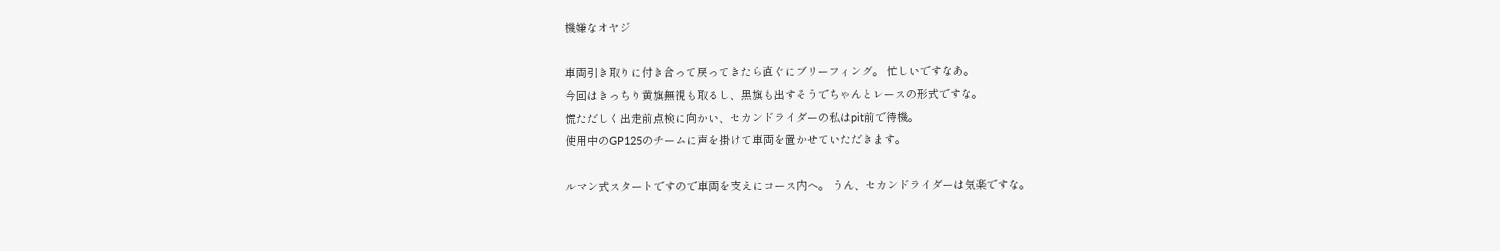機嫌なオヤジ

車両引き取りに付き合って戻ってきたら直ぐにブリーフィング。 忙しいですなあ。
今回はきっちり黄旗無視も取るし、黒旗も出すそうでちゃんとレースの形式ですな。
慌ただしく出走前点検に向かい、セカンドライダーの私はpit前で待機。
使用中のGP125のチームに声を掛けて車両を置かせていただきます。

ルマン式スタートですので車両を支えにコース内へ。 うん、セカンドライダーは気楽ですな。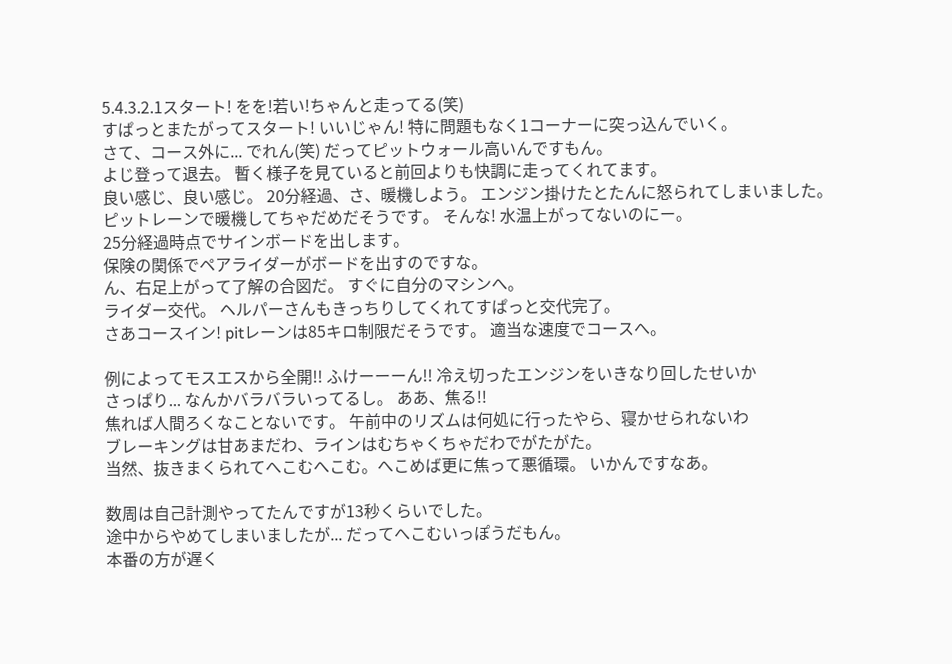5.4.3.2.1スタート! をを!若い!ちゃんと走ってる(笑)
すぱっとまたがってスタート! いいじゃん! 特に問題もなく1コーナーに突っ込んでいく。
さて、コース外に... でれん(笑) だってピットウォール高いんですもん。
よじ登って退去。 暫く様子を見ていると前回よりも快調に走ってくれてます。
良い感じ、良い感じ。 20分経過、さ、暖機しよう。 エンジン掛けたとたんに怒られてしまいました。
ピットレーンで暖機してちゃだめだそうです。 そんな! 水温上がってないのにー。
25分経過時点でサインボードを出します。
保険の関係でペアライダーがボードを出すのですな。
ん、右足上がって了解の合図だ。 すぐに自分のマシンへ。
ライダー交代。 ヘルパーさんもきっちりしてくれてすぱっと交代完了。
さあコースイン! pitレーンは85キロ制限だそうです。 適当な速度でコースへ。

例によってモスエスから全開!! ふけーーーん!! 冷え切ったエンジンをいきなり回したせいか
さっぱり... なんかバラバラいってるし。 ああ、焦る!!
焦れば人間ろくなことないです。 午前中のリズムは何処に行ったやら、寝かせられないわ
ブレーキングは甘あまだわ、ラインはむちゃくちゃだわでがたがた。
当然、抜きまくられてへこむへこむ。へこめば更に焦って悪循環。 いかんですなあ。

数周は自己計測やってたんですが13秒くらいでした。
途中からやめてしまいましたが... だってへこむいっぽうだもん。
本番の方が遅く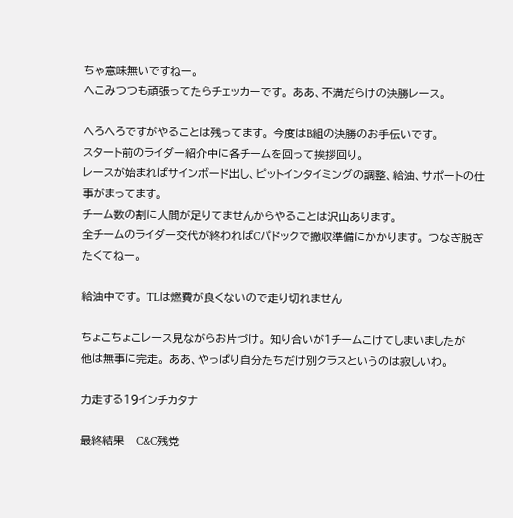ちゃ意味無いですねー。
へこみつつも頑張ってたらチェッカーです。 ああ、不満だらけの決勝レース。

へろへろですがやることは残ってます。 今度はB組の決勝のお手伝いです。
スタート前のライダー紹介中に各チームを回って挨拶回り。
レースが始まればサインボード出し、ピットインタイミングの調整、給油、サポートの仕事がまってます。
チーム数の割に人間が足りてませんからやることは沢山あります。
全チームのライダー交代が終わればCパドックで撤収準備にかかります。 つなぎ脱ぎたくてねー。

給油中です。 TLは燃費が良くないので走り切れません

ちょこちょこレース見ながらお片づけ。 知り合いが1チームこけてしまいましたが
他は無事に完走。 ああ、やっぱり自分たちだけ別クラスというのは寂しいわ。

力走する19インチカタナ

最終結果   C&C残党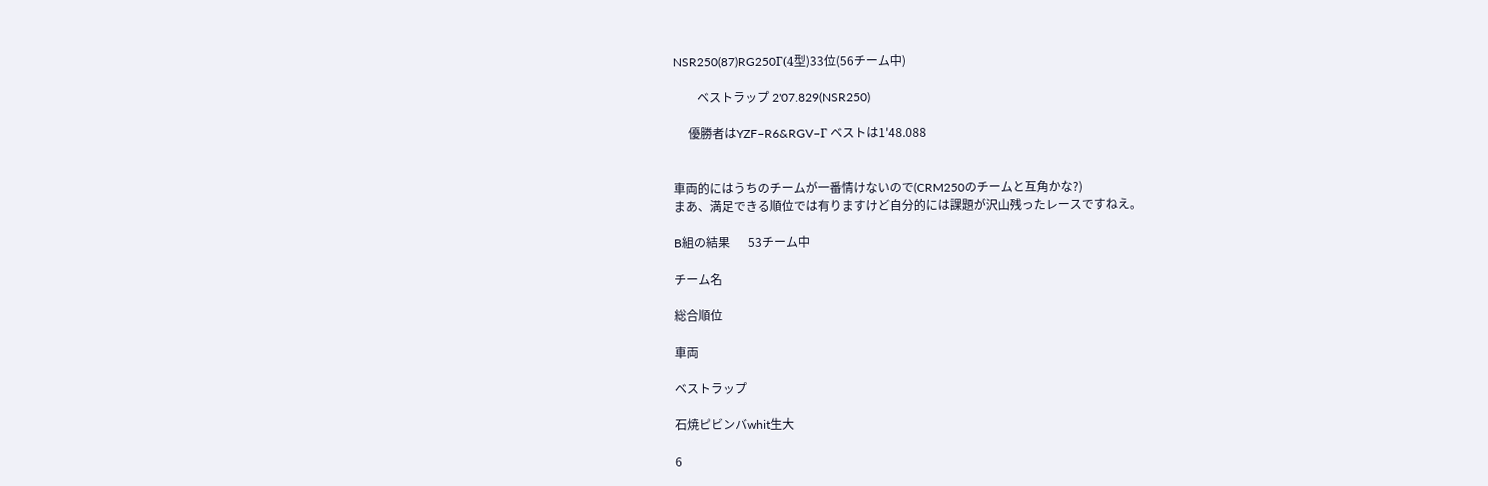NSR250(87)RG250Γ(4型)33位(56チーム中)

        ベストラップ 2'07.829(NSR250)

     優勝者はYZF−R6&RGV−Γ ベストは1'48.088


車両的にはうちのチームが一番情けないので(CRM250のチームと互角かな?)
まあ、満足できる順位では有りますけど自分的には課題が沢山残ったレースですねえ。

B組の結果      53チーム中

チーム名

総合順位

車両

ベストラップ

石焼ピビンバwhit生大

6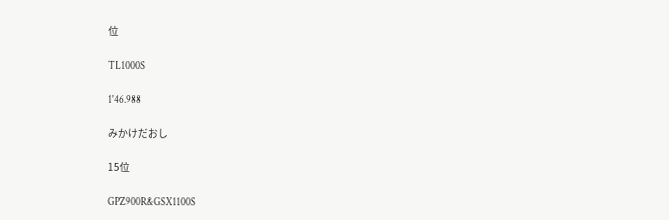位

TL1000S

1'46.988

みかけだおし

15位

GPZ900R&GSX1100S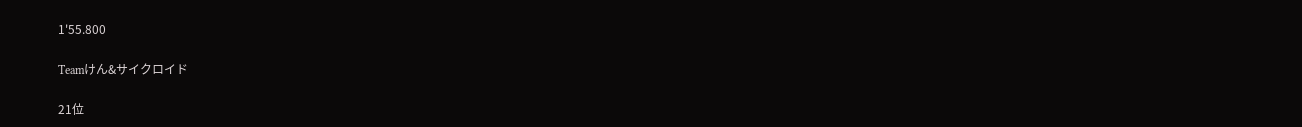1'55.800

Teamけん&サイクロイド

21位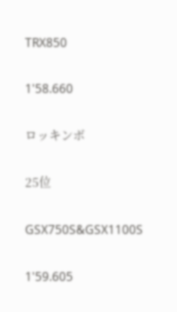TRX850

1'58.660

ロッキンボ

25位

GSX750S&GSX1100S

1'59.605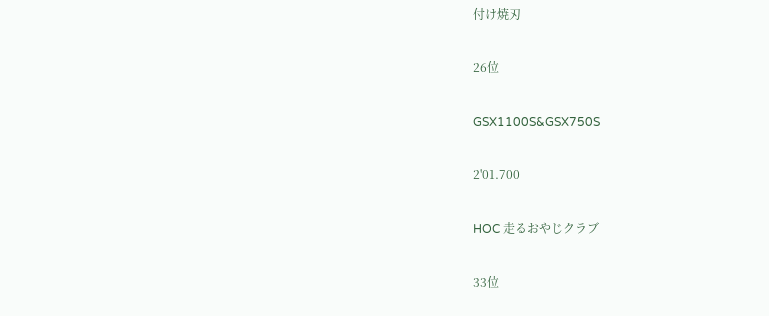付け焼刃

26位

GSX1100S&GSX750S

2'01.700

HOC 走るおやじクラブ

33位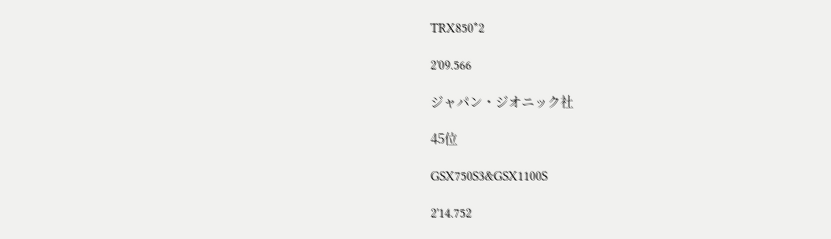TRX850*2

2'09.566

ジャパン・ジオニック社

45位

GSX750S3&GSX1100S

2'14.752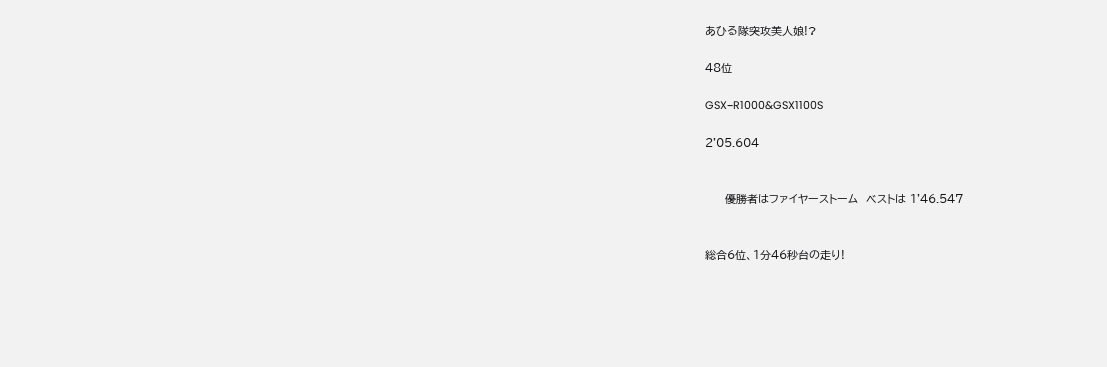あひる隊突攻美人娘!?

48位

GSX−R1000&GSX1100S

2'05.604


     優勝者はファイヤーストーム  ベストは 1'46.547


総合6位、1分46秒台の走り!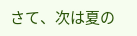さて、次は夏の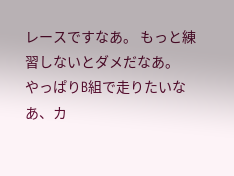レースですなあ。 もっと練習しないとダメだなあ。
やっぱりB組で走りたいなあ、カ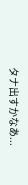タナ出すかなあ...